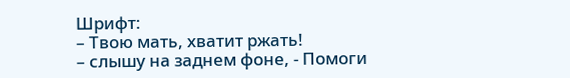Шрифт:
– Твою мать, хватит ржать!
– слышу на заднем фоне, - Помоги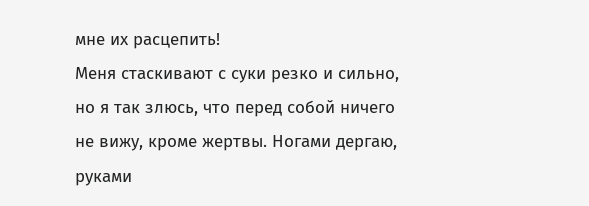мне их расцепить!
Меня стаскивают с суки резко и сильно, но я так злюсь, что перед собой ничего не вижу, кроме жертвы. Ногами дергаю, руками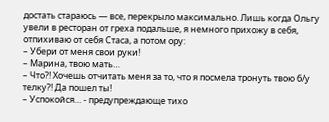достать стараюсь — все, перекрыло максимально. Лишь когда Ольгу увели в ресторан от греха подальше, я немного прихожу в себя, отпихиваю от себя Стаса, а потом ору:
– Убери от меня свои руки!
– Марина, твою мать…
– Что?! Хочешь отчитать меня за то, что я посмела тронуть твою б/у телку?! Да пошел ты!
– Успокойся… - предупреждающе тихо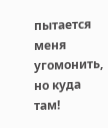пытается меня угомонить, но куда там!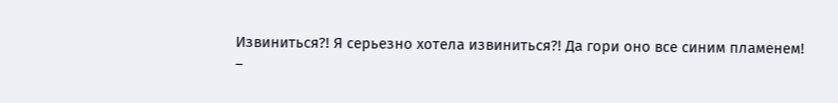Извиниться?! Я серьезно хотела извиниться?! Да гори оно все синим пламенем!
–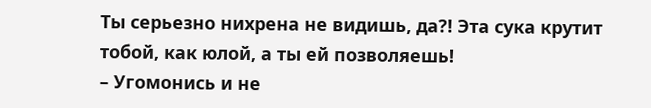Ты серьезно нихрена не видишь, да?! Эта сука крутит тобой, как юлой, а ты ей позволяешь!
– Угомонись и не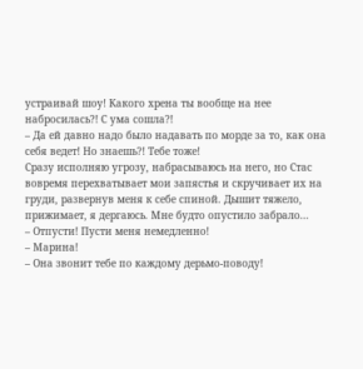устраивай шоу! Какого хрена ты вообще на нее набросилась?! С ума сошла?!
– Да ей давно надо было надавать по морде за то, как она себя ведет! Но знаешь?! Тебе тоже!
Сразу исполняю угрозу, набрасываюсь на него, но Стас вовремя перехватывает мои запястья и скручивает их на груди, развернув меня к себе спиной. Дышит тяжело, прижимает, я дергаюсь. Мне будто опустило забрало...
– Отпусти! Пусти меня немедленно!
– Марина!
– Она звонит тебе по каждому дерьмо-поводу!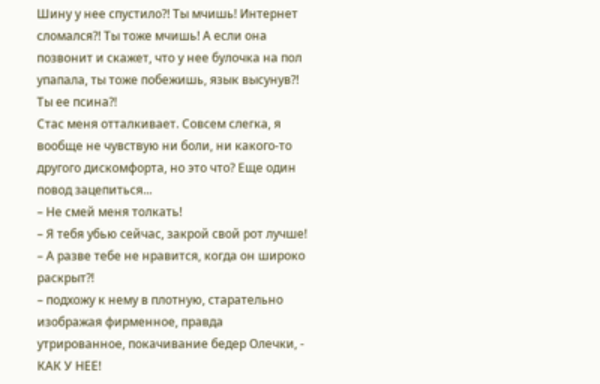Шину у нее спустило?! Ты мчишь! Интернет сломался?! Ты тоже мчишь! А если она позвонит и скажет, что у нее булочка на пол упапала, ты тоже побежишь, язык высунув?! Ты ее псина?!
Стас меня отталкивает. Совсем слегка, я вообще не чувствую ни боли, ни какого-то другого дискомфорта, но это что? Еще один повод зацепиться...
– Не смей меня толкать!
– Я тебя убью сейчас, закрой свой рот лучше!
– А разве тебе не нравится, когда он широко раскрыт?!
– подхожу к нему в плотную, старательно изображая фирменное, правда утрированное, покачивание бедер Олечки, - КАК У НЕЕ!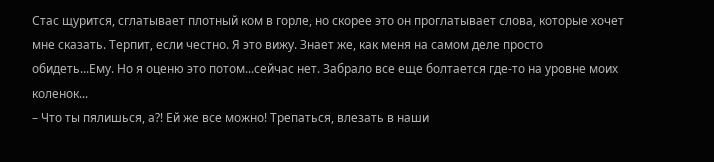Стас щурится, сглатывает плотный ком в горле, но скорее это он проглатывает слова, которые хочет мне сказать. Терпит, если честно. Я это вижу. Знает же, как меня на самом деле просто обидеть...Ему. Но я оценю это потом...сейчас нет. Забрало все еще болтается где-то на уровне моих коленок...
– Что ты пялишься, а?! Ей же все можно! Трепаться, влезать в наши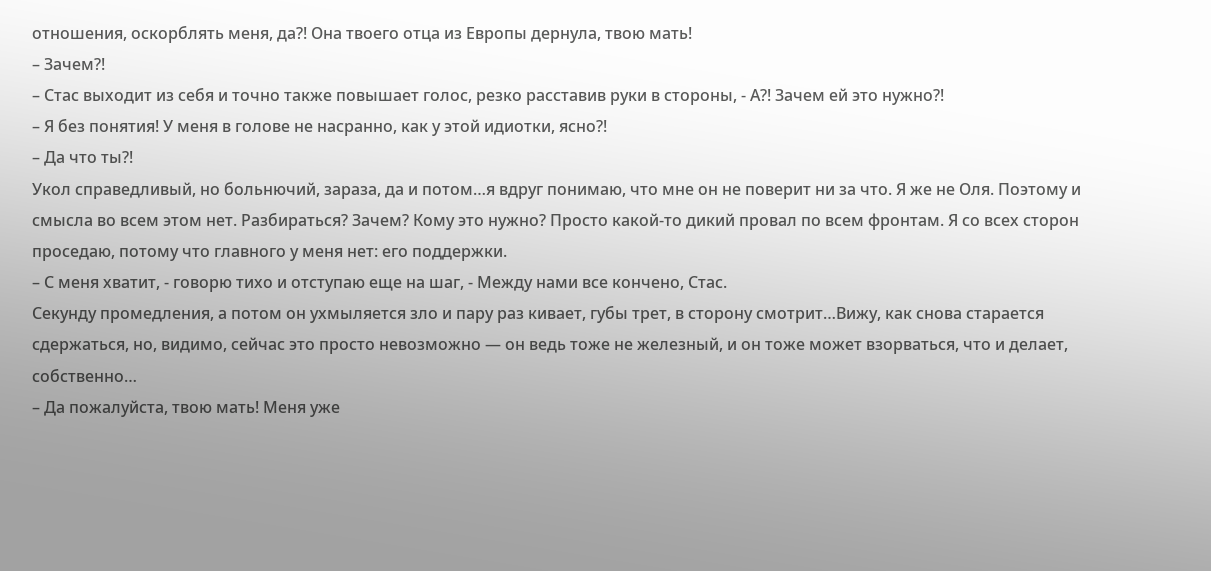отношения, оскорблять меня, да?! Она твоего отца из Европы дернула, твою мать!
– Зачем?!
– Стас выходит из себя и точно также повышает голос, резко расставив руки в стороны, - А?! Зачем ей это нужно?!
– Я без понятия! У меня в голове не насранно, как у этой идиотки, ясно?!
– Да что ты?!
Укол справедливый, но больнючий, зараза, да и потом…я вдруг понимаю, что мне он не поверит ни за что. Я же не Оля. Поэтому и смысла во всем этом нет. Разбираться? Зачем? Кому это нужно? Просто какой-то дикий провал по всем фронтам. Я со всех сторон проседаю, потому что главного у меня нет: его поддержки.
– С меня хватит, - говорю тихо и отступаю еще на шаг, - Между нами все кончено, Стас.
Секунду промедления, а потом он ухмыляется зло и пару раз кивает, губы трет, в сторону смотрит…Вижу, как снова старается сдержаться, но, видимо, сейчас это просто невозможно — он ведь тоже не железный, и он тоже может взорваться, что и делает, собственно…
– Да пожалуйста, твою мать! Меня уже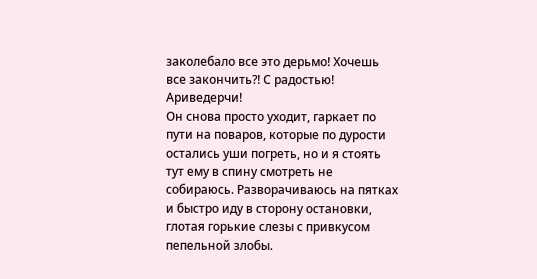заколебало все это дерьмо! Хочешь все закончить?! С радостью! Ариведерчи!
Он снова просто уходит, гаркает по пути на поваров, которые по дурости остались уши погреть, но и я стоять тут ему в спину смотреть не собираюсь. Разворачиваюсь на пятках и быстро иду в сторону остановки, глотая горькие слезы с привкусом пепельной злобы.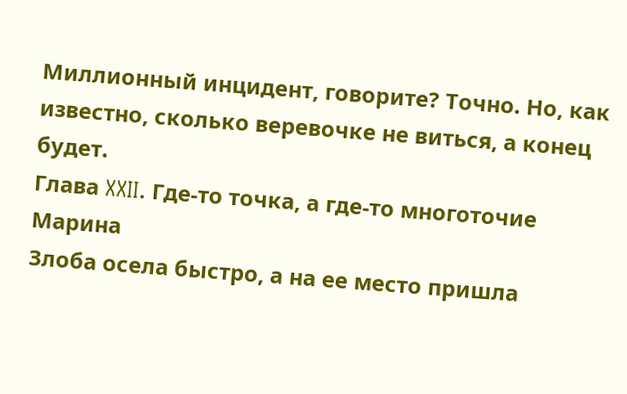Миллионный инцидент, говорите? Точно. Но, как известно, сколько веревочке не виться, а конец будет.
Глава XXII. Где-то точка, а где-то многоточие
Марина
Злоба осела быстро, а на ее место пришла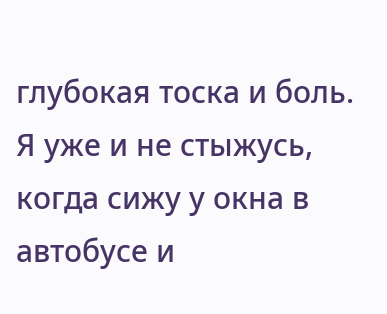глубокая тоска и боль. Я уже и не стыжусь, когда сижу у окна в автобусе и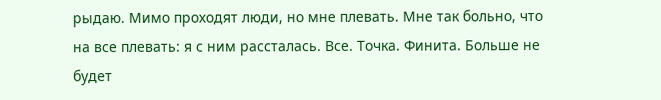рыдаю. Мимо проходят люди, но мне плевать. Мне так больно, что на все плевать: я с ним рассталась. Все. Точка. Финита. Больше не будет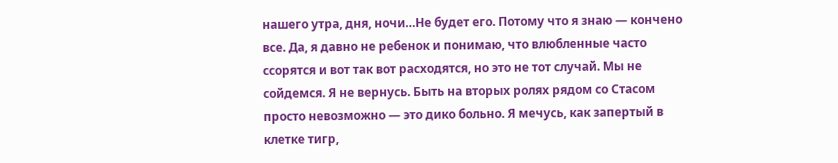нашего утра, дня, ночи…Не будет его. Потому что я знаю — кончено все. Да, я давно не ребенок и понимаю, что влюбленные часто ссорятся и вот так вот расходятся, но это не тот случай. Мы не сойдемся. Я не вернусь. Быть на вторых ролях рядом со Стасом просто невозможно — это дико больно. Я мечусь, как запертый в клетке тигр,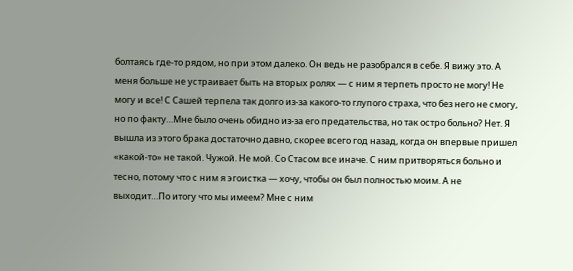болтаясь где-то рядом, но при этом далеко. Он ведь не разобрался в себе. Я вижу это. А меня больше не устраивает быть на вторых ролях — с ним я терпеть просто не могу! Не могу и все! С Сашей терпела так долго из-за какого-то глупого страха, что без него не смогу, но по факту…Мне было очень обидно из-за его предательства, но так остро больно? Нет. Я вышла из этого брака достаточно давно, скорее всего год назад, когда он впервые пришел «какой-то» не такой. Чужой. Не мой. Со Стасом все иначе. С ним притворяться больно и тесно, потому что с ним я эгоистка — хочу, чтобы он был полностью моим. А не выходит…По итогу что мы имеем? Мне с ним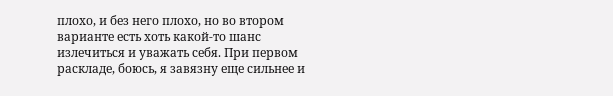плохо, и без него плохо, но во втором варианте есть хоть какой-то шанс излечиться и уважать себя. При первом раскладе, боюсь, я завязну еще сильнее и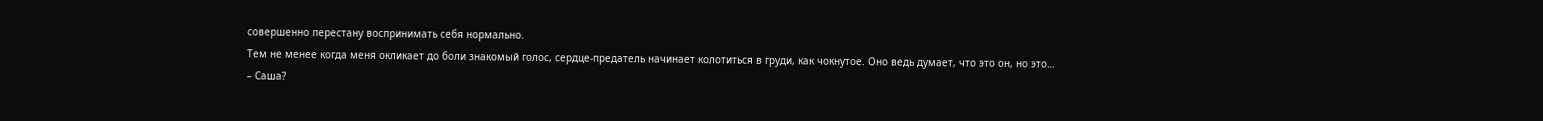совершенно перестану воспринимать себя нормально.
Тем не менее когда меня окликает до боли знакомый голос, сердце-предатель начинает колотиться в груди, как чокнутое. Оно ведь думает, что это он, но это…
– Саша?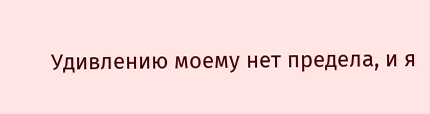Удивлению моему нет предела, и я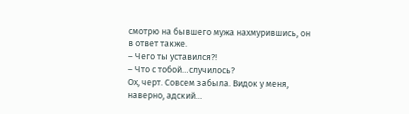смотрю на бывшего мужа нахмурившись, он в ответ также.
– Чего ты уставился?!
– Что с тобой…случилось?
Ох, черт. Совсем забыла. Видок у меня, наверно, адский…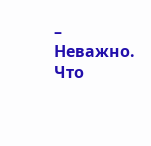– Неважно. Что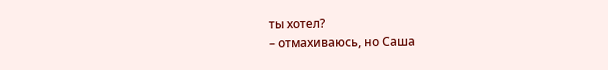ты хотел?
– отмахиваюсь, но Саша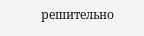решительно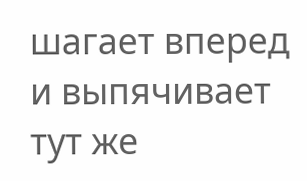шагает вперед и выпячивает тут же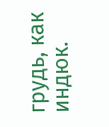грудь, как индюк.